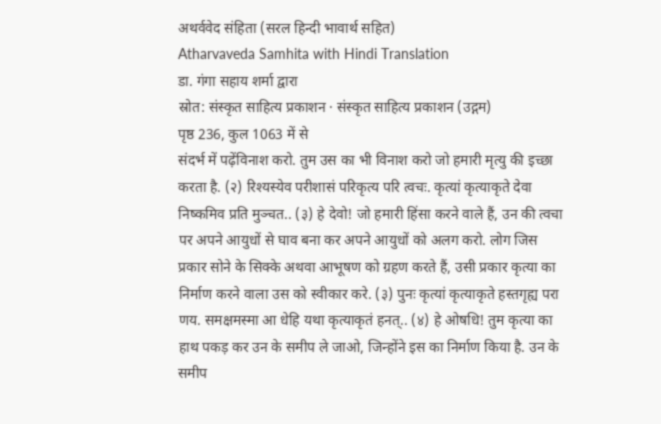अथर्ववेद संहिता (सरल हिन्दी भावार्थ सहित)
Atharvaveda Samhita with Hindi Translation
डा. गंगा सहाय शर्मा द्वारा
स्रोत: संस्कृत साहित्य प्रकाशन · संस्कृत साहित्य प्रकाशन (उद्गम)
पृष्ठ 236, कुल 1063 में से
संदर्भ में पढ़ेंविनाश करो. तुम उस का भी विनाश करो जो हमारी मृत्यु की इच्छा करता है. (२) रिश्यस्येव परीशासं परिकृत्य परि त्वचः. कृत्यां कृत्याकृते देवा निष्कमिव प्रति मुञ्चत.. (३) हे देवो! जो हमारी हिंसा करने वाले हैं, उन की त्वचा पर अपने आयुधों से घाव बना कर अपने आयुधों को अलग करो. लोग जिस प्रकार सोने के सिक्के अथवा आभूषण को ग्रहण करते हैं, उसी प्रकार कृत्या का निर्माण करने वाला उस को स्वीकार करे. (३) पुनः कृत्यां कृत्याकृते हस्तगृह्य परा णय. समक्षमस्मा आ धेहि यथा कृत्याकृतं हनत्.. (४) हे ओषधि! तुम कृत्या का हाथ पकड़ कर उन के समीप ले जाओ, जिन्होंने इस का निर्माण किया है. उन के समीप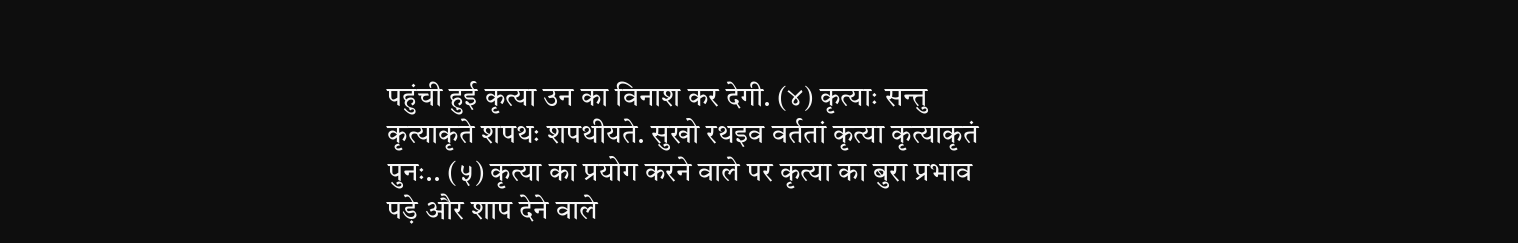पहुंची हुई कृत्या उन का विनाश कर देगी. (४) कृत्याः सन्तु कृत्याकृते शपथः शपथीयते. सुखो रथइव वर्ततां कृत्या कृत्याकृतं पुनः.. (५) कृत्या का प्रयोग करने वाले पर कृत्या का बुरा प्रभाव पड़े और शाप देने वाले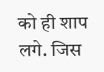को ही शाप लगे. जिस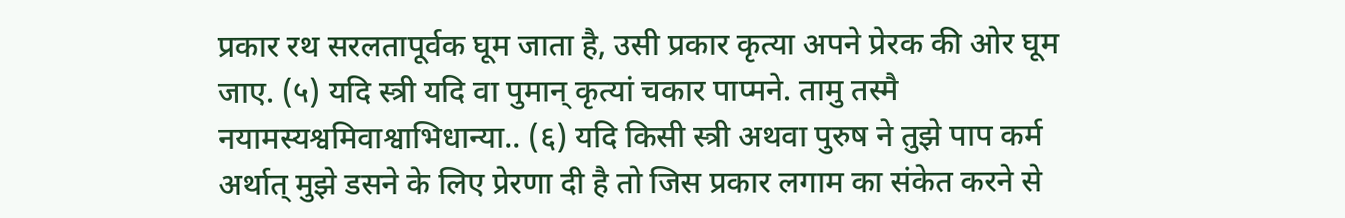प्रकार रथ सरलतापूर्वक घूम जाता है, उसी प्रकार कृत्या अपने प्रेरक की ओर घूम जाए. (५) यदि स्त्री यदि वा पुमान् कृत्यां चकार पाप्मने. तामु तस्मै नयामस्यश्वमिवाश्वाभिधान्या.. (६) यदि किसी स्त्री अथवा पुरुष ने तुझे पाप कर्म अर्थात् मुझे डसने के लिए प्रेरणा दी है तो जिस प्रकार लगाम का संकेत करने से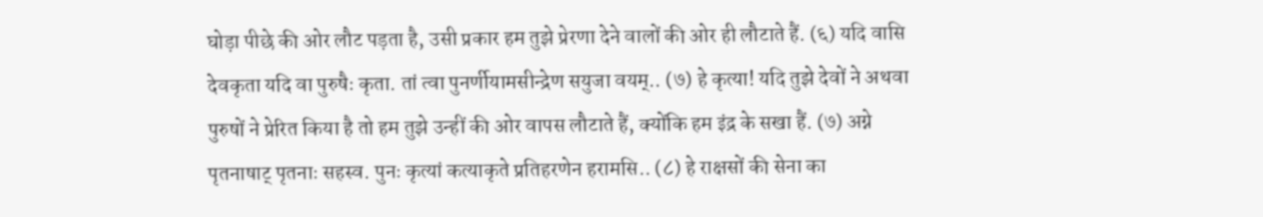घोड़ा पीछे की ओर लौट पड़ता है, उसी प्रकार हम तुझे प्रेरणा देने वालों की ओर ही लौटाते हैं. (६) यदि वासि देवकृता यदि वा पुरुषैः कृता. तां त्वा पुनर्णीयामसीन्द्रेण सयुजा वयम्.. (७) हे कृत्या! यदि तुझे देवों ने अथवा पुरुषों ने प्रेरित किया है तो हम तुझे उन्हीं की ओर वापस लौटाते हैं, क्योंकि हम इंद्र के सखा हैं. (७) अग्ने पृतनाषाट् पृतनाः सहस्व. पुनः कृत्यां कत्याकृते प्रतिहरणेन हरामसि.. (८) हे राक्षसों की सेना का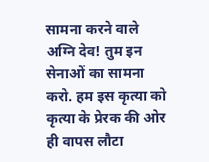सामना करने वाले अग्नि देव! तुम इन सेनाओं का सामना करो. हम इस कृत्या को कृत्या के प्रेरक की ओर ही वापस लौटा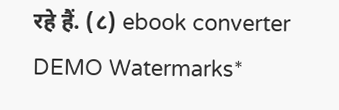रहे हैं. (८) ebook converter DEMO Watermarks*